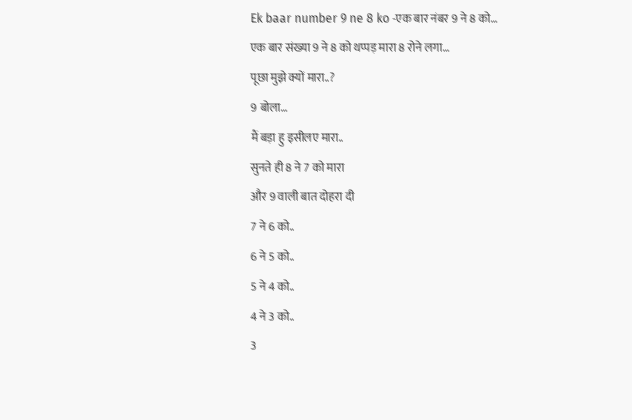Ek baar number 9 ne 8 ko -एक बार नंबर 9 ने 8 को…
एक बार संख्या 9 ने 8 को थप्पड़ मारा 8 रोने लगा…
पूछा मुझे क्यों मारा..?
9 बोला…
मैं बड़ा हु इसीलए मारा..
सुनते ही 8 ने 7 को मारा
और 9 वाली बात दोहरा दी
7 ने 6 को..
6 ने 5 को..
5 ने 4 को..
4 ने 3 को..
3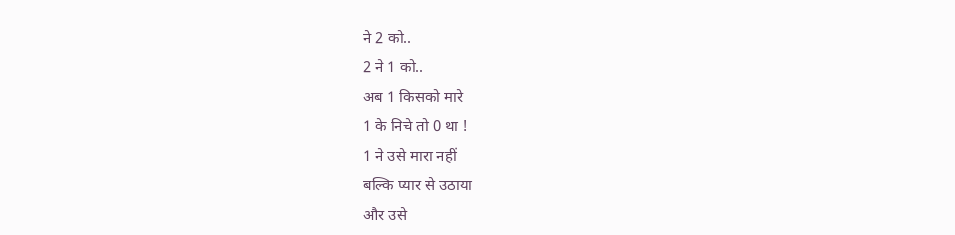ने 2 को..
2 ने 1 को..
अब 1 किसको मारे
1 के निचे तो 0 था !
1 ने उसे मारा नहीं
बल्कि प्यार से उठाया
और उसे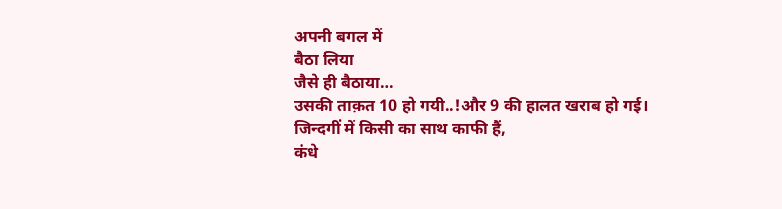अपनी बगल में
बैठा लिया
जैसे ही बैठाया…
उसकी ताक़त 10 हो गयी..!और 9 की हालत खराब हो गई।
जिन्दगीं में किसी का साथ काफी हैं,
कंधे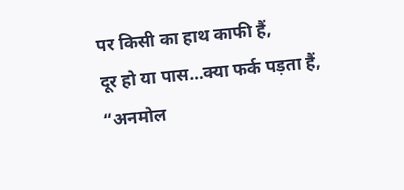पर किसी का हाथ काफी हैं,
दूर हो या पास…क्या फर्क पड़ता हैं,
“अनमोल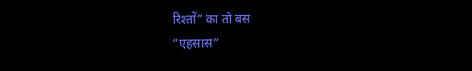रिश्तों” का तो बस
“एहसास”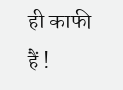ही काफी हैं !